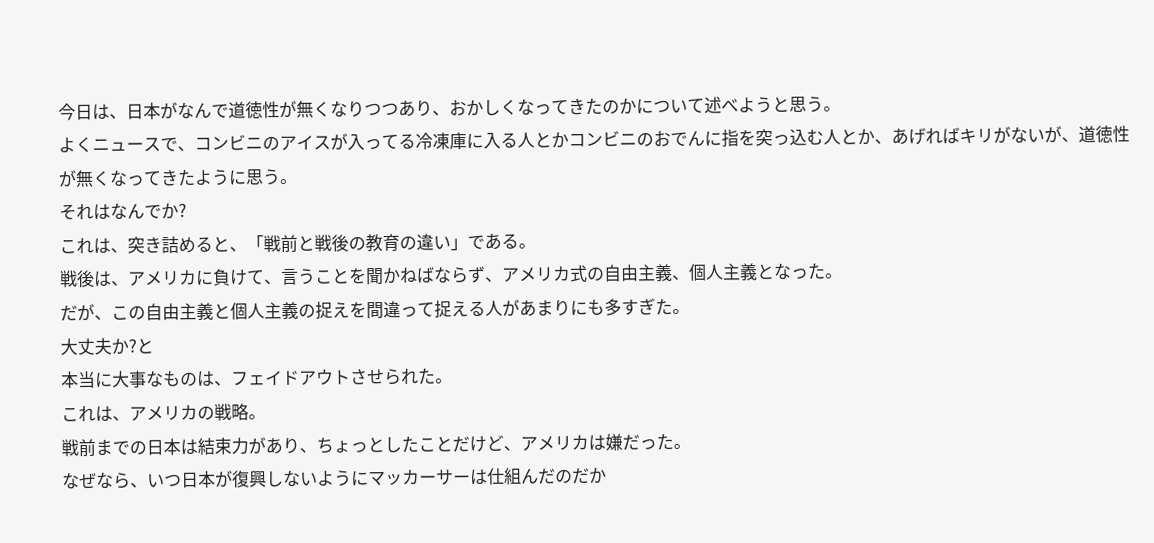今日は、日本がなんで道徳性が無くなりつつあり、おかしくなってきたのかについて述べようと思う。
よくニュースで、コンビニのアイスが入ってる冷凍庫に入る人とかコンビニのおでんに指を突っ込む人とか、あげればキリがないが、道徳性が無くなってきたように思う。
それはなんでか?
これは、突き詰めると、「戦前と戦後の教育の違い」である。
戦後は、アメリカに負けて、言うことを聞かねばならず、アメリカ式の自由主義、個人主義となった。
だが、この自由主義と個人主義の捉えを間違って捉える人があまりにも多すぎた。
大丈夫か?と
本当に大事なものは、フェイドアウトさせられた。
これは、アメリカの戦略。
戦前までの日本は結束力があり、ちょっとしたことだけど、アメリカは嫌だった。
なぜなら、いつ日本が復興しないようにマッカーサーは仕組んだのだか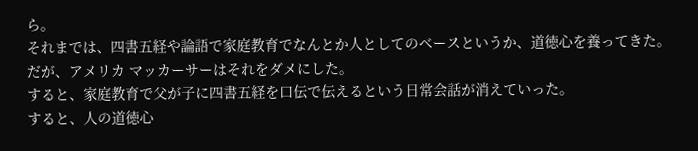ら。
それまでは、四書五経や論語で家庭教育でなんとか人としてのベースというか、道徳心を養ってきた。
だが、アメリカ マッカーサーはそれをダメにした。
すると、家庭教育で父が子に四書五経を口伝で伝えるという日常会話が消えていった。
すると、人の道徳心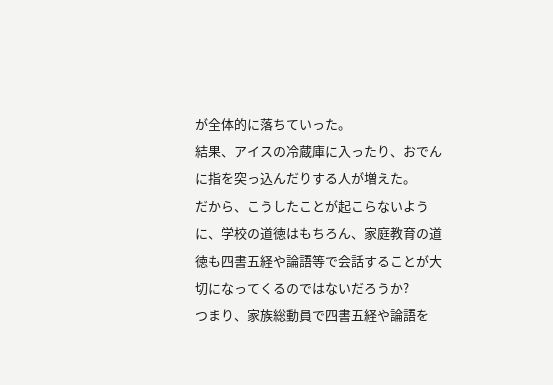が全体的に落ちていった。
結果、アイスの冷蔵庫に入ったり、おでんに指を突っ込んだりする人が増えた。
だから、こうしたことが起こらないように、学校の道徳はもちろん、家庭教育の道徳も四書五経や論語等で会話することが大切になってくるのではないだろうか?
つまり、家族総動員で四書五経や論語を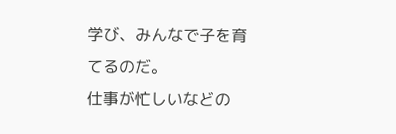学び、みんなで子を育てるのだ。
仕事が忙しいなどの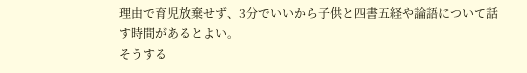理由で育児放棄せず、3分でいいから子供と四書五経や論語について話す時間があるとよい。
そうする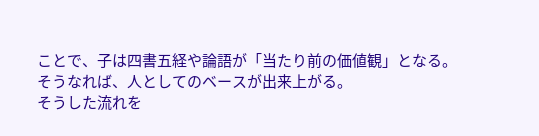ことで、子は四書五経や論語が「当たり前の価値観」となる。
そうなれば、人としてのベースが出来上がる。
そうした流れを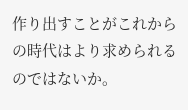作り出すことがこれからの時代はより求められるのではないか。